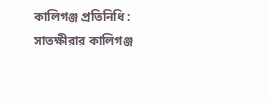কালিগঞ্জ প্রতিনিধি : সাতক্ষীরার কালিগঞ্জ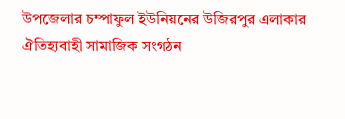উপজেলার চম্পাফুল ইউনিয়নের উজিরপুর এলাকার ঐতিহ্যবাহী সামাজিক সংগঠন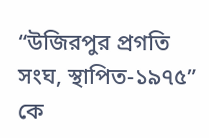“উজিরপুর প্রগতি সংঘ, স্থাপিত-১৯৭৫” কে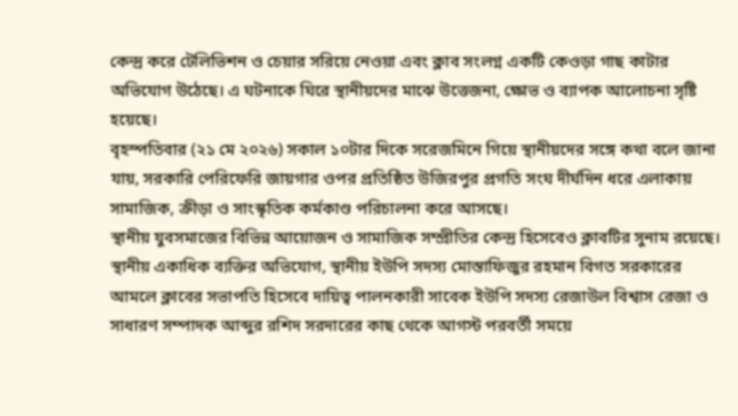কেন্দ্র করে টেলিভিশন ও চেয়ার সরিয়ে নেওয়া এবং ক্লাব সংলগ্ন একটি কেওড়া গাছ কাটার অভিযোগ উঠেছে। এ ঘটনাকে ঘিরে স্থানীয়দের মাঝে উত্তেজনা, ক্ষোভ ও ব্যাপক আলোচনা সৃষ্টি হয়েছে।
বৃহস্পতিবার (২১ মে ২০২৬) সকাল ১০টার দিকে সরেজমিনে গিয়ে স্থানীয়দের সঙ্গে কথা বলে জানা যায়, সরকারি পেরিফেরি জায়গার ওপর প্রতিষ্ঠিত উজিরপুর প্রগতি সংঘ দীর্ঘদিন ধরে এলাকায় সামাজিক, ক্রীড়া ও সাংস্কৃতিক কর্মকাণ্ড পরিচালনা করে আসছে।
স্থানীয় যুবসমাজের বিভিন্ন আয়োজন ও সামাজিক সম্প্রীতির কেন্দ্র হিসেবেও ক্লাবটির সুনাম রয়েছে। স্থানীয় একাধিক ব্যক্তির অভিযোগ, স্থানীয় ইউপি সদস্য মোস্তাফিজুর রহমান বিগত সরকারের আমলে ক্লাবের সভাপতি হিসেবে দায়িত্ব পালনকারী সাবেক ইউপি সদস্য রেজাউল বিশ্বাস রেজা ও সাধারণ সম্পাদক আব্দুর রশিদ সরদারের কাছ থেকে আগস্ট পরবর্তী সময়ে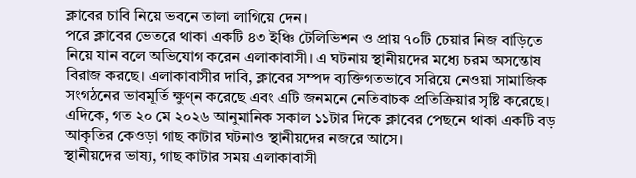ক্লাবের চাবি নিয়ে ভবনে তালা লাগিয়ে দেন।
পরে ক্লাবের ভেতরে থাকা একটি ৪৩ ইঞ্চি টেলিভিশন ও প্রায় ৭০টি চেয়ার নিজ বাড়িতে নিয়ে যান বলে অভিযোগ করেন এলাকাবাসী। এ ঘটনায় স্থানীয়দের মধ্যে চরম অসন্তোষ বিরাজ করছে। এলাকাবাসীর দাবি, ক্লাবের সম্পদ ব্যক্তিগতভাবে সরিয়ে নেওয়া সামাজিক সংগঠনের ভাবমূর্তি ক্ষুণ্ন করেছে এবং এটি জনমনে নেতিবাচক প্রতিক্রিয়ার সৃষ্টি করেছে।
এদিকে, গত ২০ মে ২০২৬ আনুমানিক সকাল ১১টার দিকে ক্লাবের পেছনে থাকা একটি বড় আকৃতির কেওড়া গাছ কাটার ঘটনাও স্থানীয়দের নজরে আসে।
স্থানীয়দের ভাষ্য, গাছ কাটার সময় এলাকাবাসী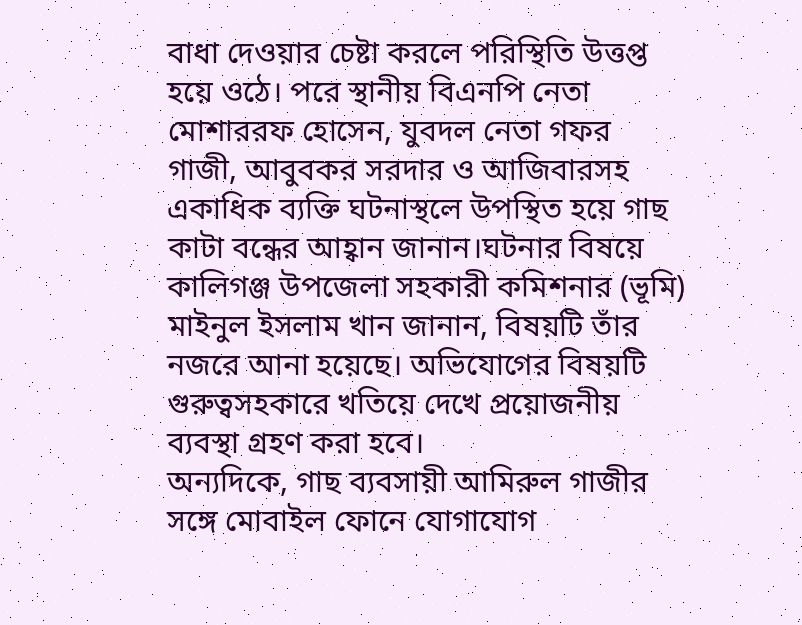বাধা দেওয়ার চেষ্টা করলে পরিস্থিতি উত্তপ্ত হয়ে ওঠে। পরে স্থানীয় বিএনপি নেতা মোশাররফ হোসেন, যুবদল নেতা গফর গাজী, আবুবকর সরদার ও আজিবারসহ একাধিক ব্যক্তি ঘটনাস্থলে উপস্থিত হয়ে গাছ কাটা বন্ধের আহ্বান জানান।ঘটনার বিষয়ে কালিগঞ্জ উপজেলা সহকারী কমিশনার (ভূমি) মাইনুল ইসলাম খান জানান, বিষয়টি তাঁর নজরে আনা হয়েছে। অভিযোগের বিষয়টি গুরুত্বসহকারে খতিয়ে দেখে প্রয়োজনীয় ব্যবস্থা গ্রহণ করা হবে।
অন্যদিকে, গাছ ব্যবসায়ী আমিরুল গাজীর সঙ্গে মোবাইল ফোনে যোগাযোগ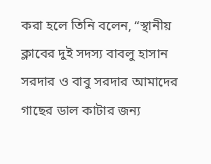করা হলে তিনি বলেন, “স্থানীয় ক্লাবের দুই সদস্য বাবলু হাসান সরদার ও বাবু সরদার আমাদের গাছের ডাল কাটার জন্য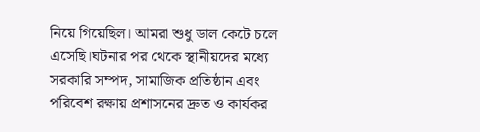নিয়ে গিয়েছিল। আমরা শুধু ডাল কেটে চলে এসেছি।ঘটনার পর থেকে স্থানীয়দের মধ্যে সরকারি সম্পদ, সামাজিক প্রতিষ্ঠান এবং পরিবেশ রক্ষায় প্রশাসনের দ্রুত ও কার্যকর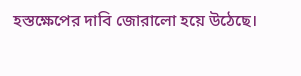হস্তক্ষেপের দাবি জোরালো হয়ে উঠেছে।